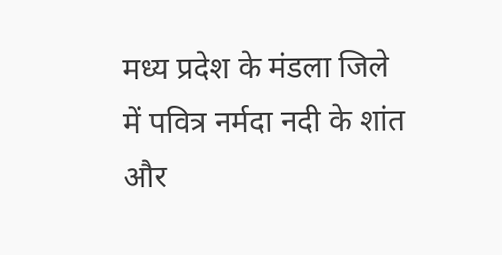मध्य प्रदेश के मंडला जिले में पवित्र नर्मदा नदी के शांत और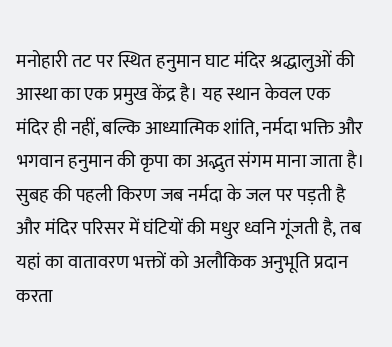मनोहारी तट पर स्थित हनुमान घाट मंदिर श्रद्धालुओं की आस्था का एक प्रमुख केंद्र है। यह स्थान केवल एक मंदिर ही नहीं, बल्कि आध्यात्मिक शांति, नर्मदा भक्ति और भगवान हनुमान की कृपा का अद्भुत संगम माना जाता है। सुबह की पहली किरण जब नर्मदा के जल पर पड़ती है और मंदिर परिसर में घंटियों की मधुर ध्वनि गूंजती है, तब यहां का वातावरण भक्तों को अलौकिक अनुभूति प्रदान करता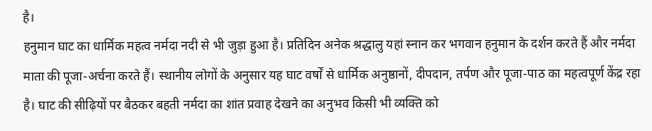है।
हनुमान घाट का धार्मिक महत्व नर्मदा नदी से भी जुड़ा हुआ है। प्रतिदिन अनेक श्रद्धालु यहां स्नान कर भगवान हनुमान के दर्शन करते हैं और नर्मदा माता की पूजा-अर्चना करते हैं। स्थानीय लोगों के अनुसार यह घाट वर्षों से धार्मिक अनुष्ठानों, दीपदान, तर्पण और पूजा-पाठ का महत्वपूर्ण केंद्र रहा है। घाट की सीढ़ियों पर बैठकर बहती नर्मदा का शांत प्रवाह देखने का अनुभव किसी भी व्यक्ति को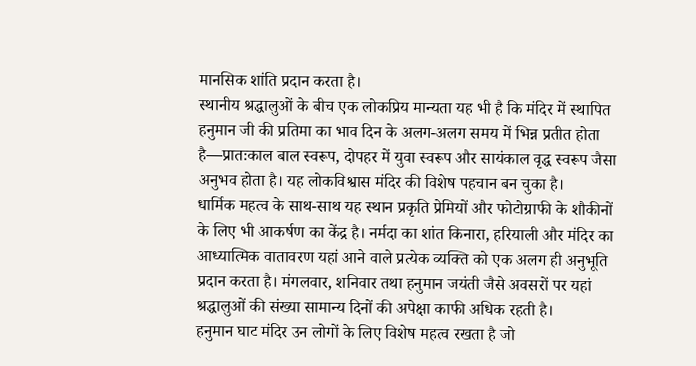मानसिक शांति प्रदान करता है।
स्थानीय श्रद्धालुओं के बीच एक लोकप्रिय मान्यता यह भी है कि मंदिर में स्थापित हनुमान जी की प्रतिमा का भाव दिन के अलग-अलग समय में भिन्न प्रतीत होता है—प्रातःकाल बाल स्वरूप, दोपहर में युवा स्वरूप और सायंकाल वृद्ध स्वरूप जैसा अनुभव होता है। यह लोकविश्वास मंदिर की विशेष पहचान बन चुका है।
धार्मिक महत्व के साथ-साथ यह स्थान प्रकृति प्रेमियों और फोटोग्राफी के शौकीनों के लिए भी आकर्षण का केंद्र है। नर्मदा का शांत किनारा, हरियाली और मंदिर का आध्यात्मिक वातावरण यहां आने वाले प्रत्येक व्यक्ति को एक अलग ही अनुभूति प्रदान करता है। मंगलवार, शनिवार तथा हनुमान जयंती जैसे अवसरों पर यहां श्रद्धालुओं की संख्या सामान्य दिनों की अपेक्षा काफी अधिक रहती है।
हनुमान घाट मंदिर उन लोगों के लिए विशेष महत्व रखता है जो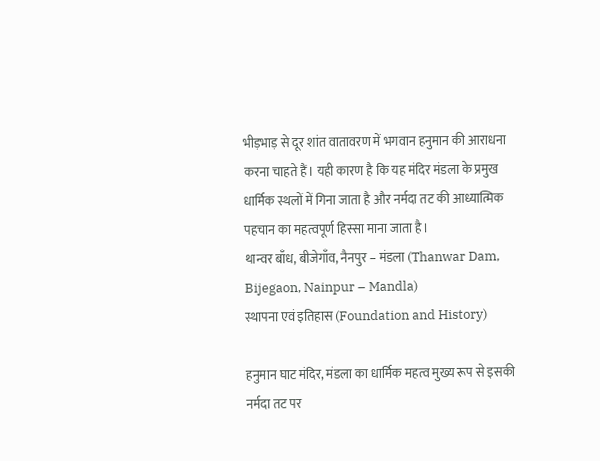भीड़भाड़ से दूर शांत वातावरण में भगवान हनुमान की आराधना करना चाहते हैं। यही कारण है कि यह मंदिर मंडला के प्रमुख धार्मिक स्थलों में गिना जाता है और नर्मदा तट की आध्यात्मिक पहचान का महत्वपूर्ण हिस्सा माना जाता है।
थान्वर बाँध, बीजेगाँव, नैनपुर – मंडला (Thanwar Dam, Bijegaon, Nainpur – Mandla)
स्थापना एवं इतिहास (Foundation and History)

हनुमान घाट मंदिर, मंडला का धार्मिक महत्व मुख्य रूप से इसकी नर्मदा तट पर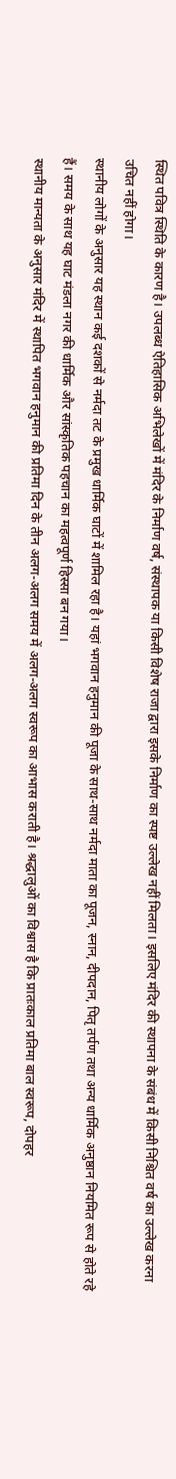स्थित पवित्र स्थिति के कारण है। उपलब्ध ऐतिहासिक अभिलेखों में मंदिर के निर्माण वर्ष, संस्थापक या किसी विशेष राजा द्वारा इसके निर्माण का स्पष्ट उल्लेख नहीं मिलता। इसलिए मंदिर की स्थापना के संबंध में किसी निश्चित वर्ष का उल्लेख करना उचित नहीं होगा।
स्थानीय लोगों के अनुसार यह स्थान कई दशकों से नर्मदा तट के प्रमुख धार्मिक घाटों में शामिल रहा है। यहां भगवान हनुमान की पूजा के साथ-साथ नर्मदा माता का पूजन, स्नान, दीपदान, पितृ तर्पण तथा अन्य धार्मिक अनुष्ठान नियमित रूप से होते रहे हैं। समय के साथ यह घाट मंडला नगर की धार्मिक और सांस्कृतिक पहचान का महत्वपूर्ण हिस्सा बन गया।
स्थानीय मान्यता के अनुसार मंदिर में स्थापित भगवान हनुमान की प्रतिमा दिन के तीन अलग-अलग समय में अलग-अलग स्वरूप का आभास कराती है। श्रद्धालुओं का विश्वास है कि प्रातःकाल प्रतिमा बाल स्वरूप, दोपहर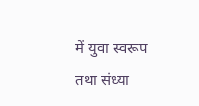में युवा स्वरूप तथा संध्या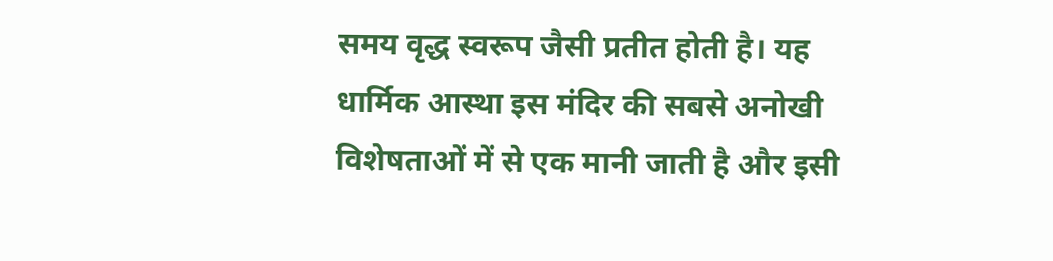समय वृद्ध स्वरूप जैसी प्रतीत होती है। यह धार्मिक आस्था इस मंदिर की सबसे अनोखी विशेषताओं में से एक मानी जाती है और इसी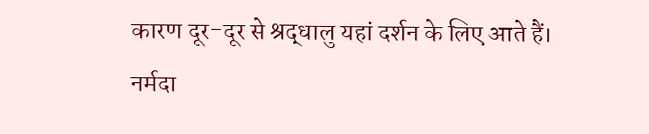कारण दूर-दूर से श्रद्धालु यहां दर्शन के लिए आते हैं।
नर्मदा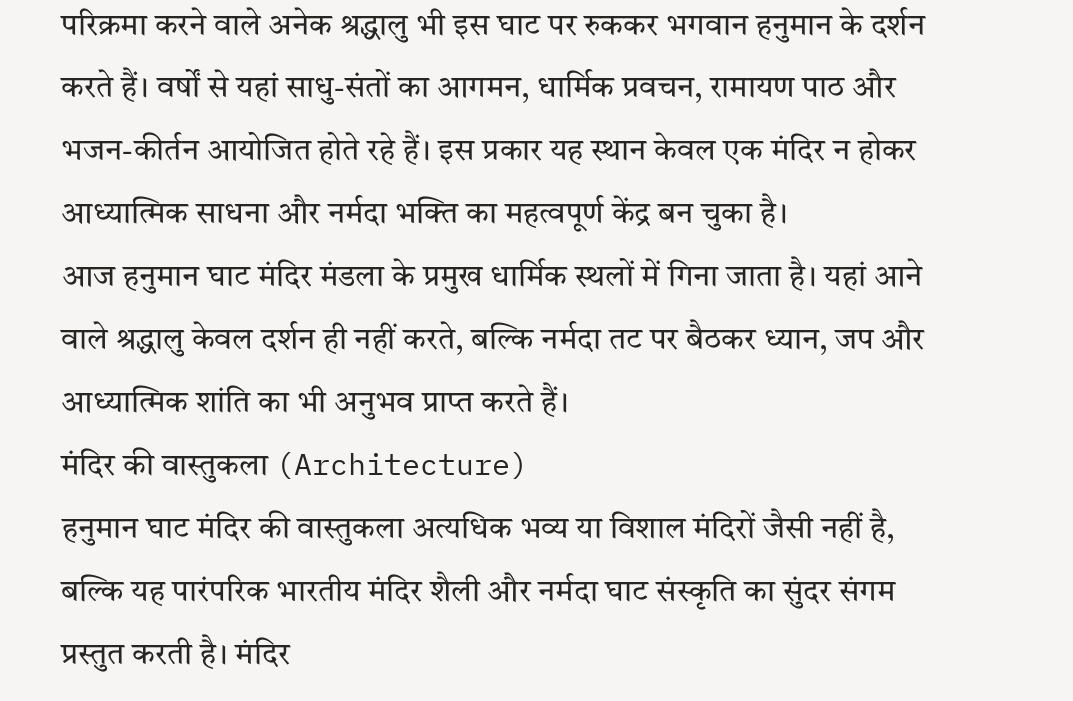परिक्रमा करने वाले अनेक श्रद्धालु भी इस घाट पर रुककर भगवान हनुमान के दर्शन करते हैं। वर्षों से यहां साधु-संतों का आगमन, धार्मिक प्रवचन, रामायण पाठ और भजन-कीर्तन आयोजित होते रहे हैं। इस प्रकार यह स्थान केवल एक मंदिर न होकर आध्यात्मिक साधना और नर्मदा भक्ति का महत्वपूर्ण केंद्र बन चुका है।
आज हनुमान घाट मंदिर मंडला के प्रमुख धार्मिक स्थलों में गिना जाता है। यहां आने वाले श्रद्धालु केवल दर्शन ही नहीं करते, बल्कि नर्मदा तट पर बैठकर ध्यान, जप और आध्यात्मिक शांति का भी अनुभव प्राप्त करते हैं।
मंदिर की वास्तुकला (Architecture)
हनुमान घाट मंदिर की वास्तुकला अत्यधिक भव्य या विशाल मंदिरों जैसी नहीं है, बल्कि यह पारंपरिक भारतीय मंदिर शैली और नर्मदा घाट संस्कृति का सुंदर संगम प्रस्तुत करती है। मंदिर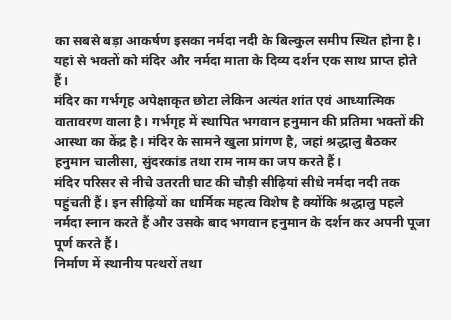का सबसे बड़ा आकर्षण इसका नर्मदा नदी के बिल्कुल समीप स्थित होना है। यहां से भक्तों को मंदिर और नर्मदा माता के दिव्य दर्शन एक साथ प्राप्त होते हैं।
मंदिर का गर्भगृह अपेक्षाकृत छोटा लेकिन अत्यंत शांत एवं आध्यात्मिक वातावरण वाला है। गर्भगृह में स्थापित भगवान हनुमान की प्रतिमा भक्तों की आस्था का केंद्र है। मंदिर के सामने खुला प्रांगण है, जहां श्रद्धालु बैठकर हनुमान चालीसा, सुंदरकांड तथा राम नाम का जप करते हैं।
मंदिर परिसर से नीचे उतरती घाट की चौड़ी सीढ़ियां सीधे नर्मदा नदी तक पहुंचती हैं। इन सीढ़ियों का धार्मिक महत्व विशेष है क्योंकि श्रद्धालु पहले नर्मदा स्नान करते हैं और उसके बाद भगवान हनुमान के दर्शन कर अपनी पूजा पूर्ण करते हैं।
निर्माण में स्थानीय पत्थरों तथा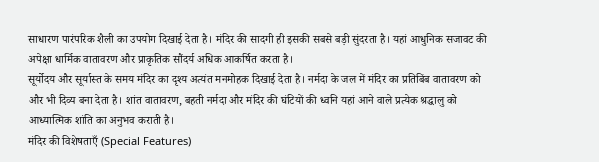साधारण पारंपरिक शैली का उपयोग दिखाई देता है। मंदिर की सादगी ही इसकी सबसे बड़ी सुंदरता है। यहां आधुनिक सजावट की अपेक्षा धार्मिक वातावरण और प्राकृतिक सौंदर्य अधिक आकर्षित करता है।
सूर्योदय और सूर्यास्त के समय मंदिर का दृश्य अत्यंत मनमोहक दिखाई देता है। नर्मदा के जल में मंदिर का प्रतिबिंब वातावरण को और भी दिव्य बना देता है। शांत वातावरण, बहती नर्मदा और मंदिर की घंटियों की ध्वनि यहां आने वाले प्रत्येक श्रद्धालु को आध्यात्मिक शांति का अनुभव कराती है।
मंदिर की विशेषताएँ (Special Features)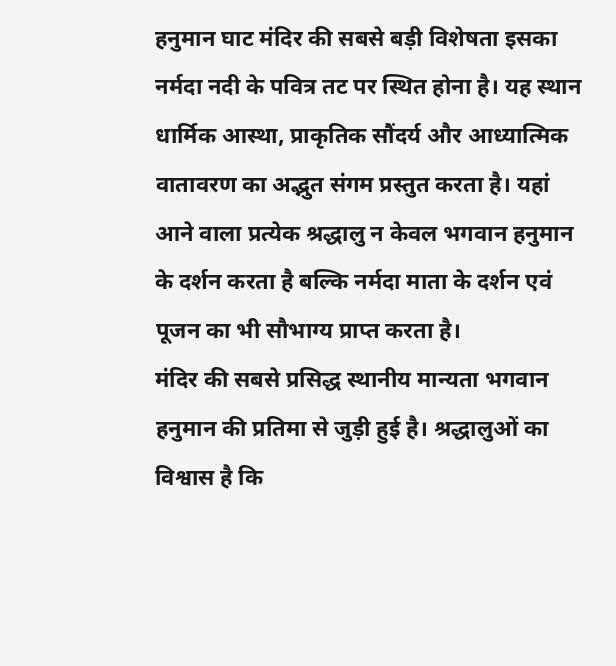हनुमान घाट मंदिर की सबसे बड़ी विशेषता इसका नर्मदा नदी के पवित्र तट पर स्थित होना है। यह स्थान धार्मिक आस्था, प्राकृतिक सौंदर्य और आध्यात्मिक वातावरण का अद्भुत संगम प्रस्तुत करता है। यहां आने वाला प्रत्येक श्रद्धालु न केवल भगवान हनुमान के दर्शन करता है बल्कि नर्मदा माता के दर्शन एवं पूजन का भी सौभाग्य प्राप्त करता है।
मंदिर की सबसे प्रसिद्ध स्थानीय मान्यता भगवान हनुमान की प्रतिमा से जुड़ी हुई है। श्रद्धालुओं का विश्वास है कि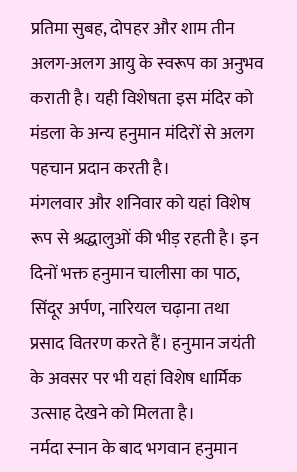प्रतिमा सुबह, दोपहर और शाम तीन अलग-अलग आयु के स्वरूप का अनुभव कराती है। यही विशेषता इस मंदिर को मंडला के अन्य हनुमान मंदिरों से अलग पहचान प्रदान करती है।
मंगलवार और शनिवार को यहां विशेष रूप से श्रद्धालुओं की भीड़ रहती है। इन दिनों भक्त हनुमान चालीसा का पाठ, सिंदूर अर्पण, नारियल चढ़ाना तथा प्रसाद वितरण करते हैं। हनुमान जयंती के अवसर पर भी यहां विशेष धार्मिक उत्साह देखने को मिलता है।
नर्मदा स्नान के बाद भगवान हनुमान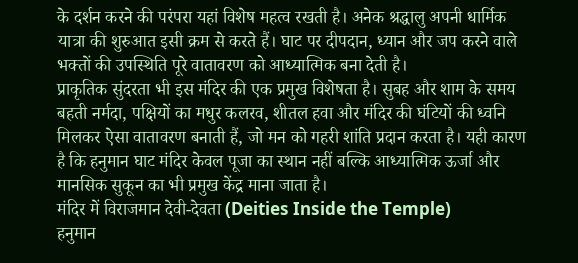के दर्शन करने की परंपरा यहां विशेष महत्व रखती है। अनेक श्रद्धालु अपनी धार्मिक यात्रा की शुरुआत इसी क्रम से करते हैं। घाट पर दीपदान, ध्यान और जप करने वाले भक्तों की उपस्थिति पूरे वातावरण को आध्यात्मिक बना देती है।
प्राकृतिक सुंदरता भी इस मंदिर की एक प्रमुख विशेषता है। सुबह और शाम के समय बहती नर्मदा, पक्षियों का मधुर कलरव, शीतल हवा और मंदिर की घंटियों की ध्वनि मिलकर ऐसा वातावरण बनाती हैं, जो मन को गहरी शांति प्रदान करता है। यही कारण है कि हनुमान घाट मंदिर केवल पूजा का स्थान नहीं बल्कि आध्यात्मिक ऊर्जा और मानसिक सुकून का भी प्रमुख केंद्र माना जाता है।
मंदिर में विराजमान देवी-देवता (Deities Inside the Temple)
हनुमान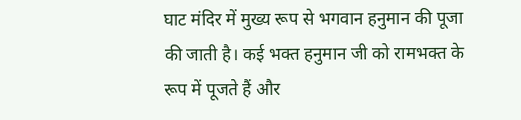घाट मंदिर में मुख्य रूप से भगवान हनुमान की पूजा की जाती है। कई भक्त हनुमान जी को रामभक्त के रूप में पूजते हैं और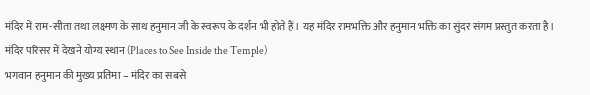मंदिर में राम-सीता तथा लक्ष्मण के साथ हनुमान जी के स्वरूप के दर्शन भी होते हैं। यह मंदिर रामभक्ति और हनुमान भक्ति का सुंदर संगम प्रस्तुत करता है।
मंदिर परिसर में देखने योग्य स्थान (Places to See Inside the Temple)
भगवान हनुमान की मुख्य प्रतिमा – मंदिर का सबसे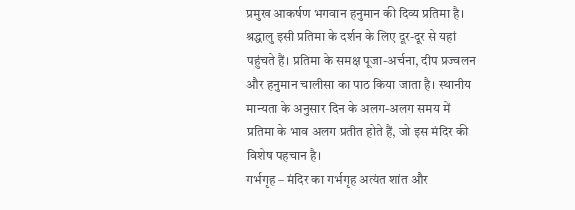प्रमुख आकर्षण भगवान हनुमान की दिव्य प्रतिमा है। श्रद्धालु इसी प्रतिमा के दर्शन के लिए दूर-दूर से यहां पहुंचते हैं। प्रतिमा के समक्ष पूजा-अर्चना, दीप प्रज्वलन और हनुमान चालीसा का पाठ किया जाता है। स्थानीय मान्यता के अनुसार दिन के अलग-अलग समय में प्रतिमा के भाव अलग प्रतीत होते हैं, जो इस मंदिर की विशेष पहचान है।
गर्भगृह – मंदिर का गर्भगृह अत्यंत शांत और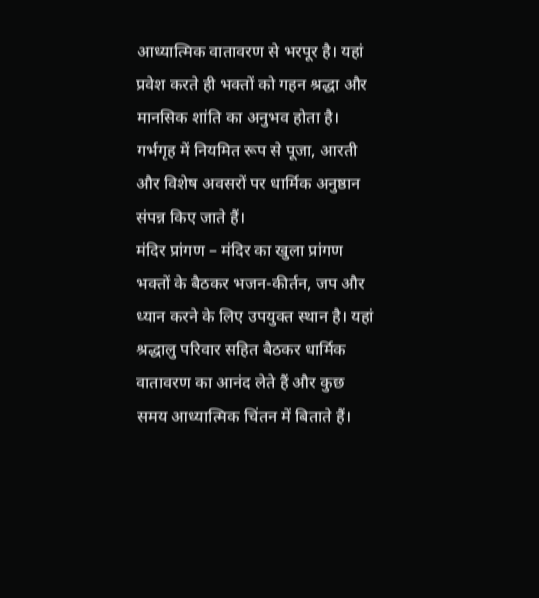आध्यात्मिक वातावरण से भरपूर है। यहां प्रवेश करते ही भक्तों को गहन श्रद्धा और मानसिक शांति का अनुभव होता है। गर्भगृह में नियमित रूप से पूजा, आरती और विशेष अवसरों पर धार्मिक अनुष्ठान संपन्न किए जाते हैं।
मंदिर प्रांगण – मंदिर का खुला प्रांगण भक्तों के बैठकर भजन-कीर्तन, जप और ध्यान करने के लिए उपयुक्त स्थान है। यहां श्रद्धालु परिवार सहित बैठकर धार्मिक वातावरण का आनंद लेते हैं और कुछ समय आध्यात्मिक चिंतन में बिताते हैं।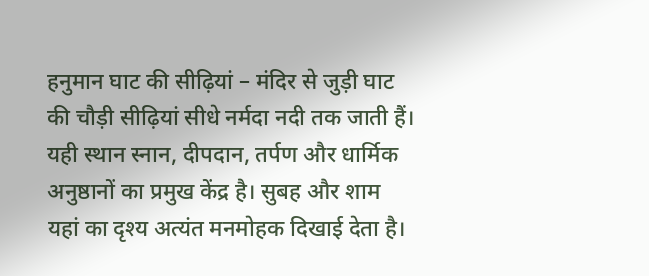हनुमान घाट की सीढ़ियां – मंदिर से जुड़ी घाट की चौड़ी सीढ़ियां सीधे नर्मदा नदी तक जाती हैं। यही स्थान स्नान, दीपदान, तर्पण और धार्मिक अनुष्ठानों का प्रमुख केंद्र है। सुबह और शाम यहां का दृश्य अत्यंत मनमोहक दिखाई देता है।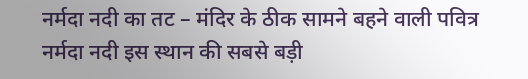नर्मदा नदी का तट – मंदिर के ठीक सामने बहने वाली पवित्र नर्मदा नदी इस स्थान की सबसे बड़ी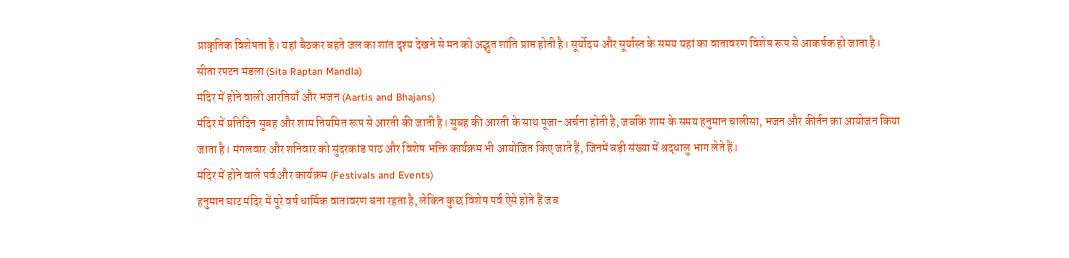प्राकृतिक विशेषता है। यहां बैठकर बहते जल का शांत दृश्य देखने से मन को अद्भुत शांति प्राप्त होती है। सूर्योदय और सूर्यास्त के समय यहां का वातावरण विशेष रूप से आकर्षक हो जाता है।
सीता रपटन मंडला (Sita Raptan Mandla)
मंदिर में होने वाली आरतियाँ और भजन (Aartis and Bhajans)
मंदिर में प्रतिदिन सुबह और शाम नियमित रूप से आरती की जाती है। सुबह की आरती के साथ पूजा-अर्चना होती है, जबकि शाम के समय हनुमान चालीसा, भजन और कीर्तन का आयोजन किया जाता है। मंगलवार और शनिवार को सुंदरकांड पाठ और विशेष भक्ति कार्यक्रम भी आयोजित किए जाते हैं, जिनमें बड़ी संख्या में श्रद्धालु भाग लेते हैं।
मंदिर में होने वाले पर्व और कार्यक्रम (Festivals and Events)
हनुमान घाट मंदिर में पूरे वर्ष धार्मिक वातावरण बना रहता है, लेकिन कुछ विशेष पर्व ऐसे होते हैं जब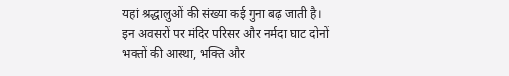यहां श्रद्धालुओं की संख्या कई गुना बढ़ जाती है। इन अवसरों पर मंदिर परिसर और नर्मदा घाट दोनों भक्तों की आस्था, भक्ति और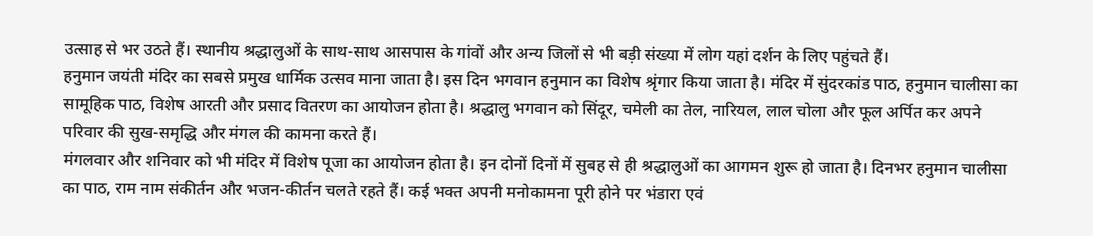उत्साह से भर उठते हैं। स्थानीय श्रद्धालुओं के साथ-साथ आसपास के गांवों और अन्य जिलों से भी बड़ी संख्या में लोग यहां दर्शन के लिए पहुंचते हैं।
हनुमान जयंती मंदिर का सबसे प्रमुख धार्मिक उत्सव माना जाता है। इस दिन भगवान हनुमान का विशेष श्रृंगार किया जाता है। मंदिर में सुंदरकांड पाठ, हनुमान चालीसा का सामूहिक पाठ, विशेष आरती और प्रसाद वितरण का आयोजन होता है। श्रद्धालु भगवान को सिंदूर, चमेली का तेल, नारियल, लाल चोला और फूल अर्पित कर अपने परिवार की सुख-समृद्धि और मंगल की कामना करते हैं।
मंगलवार और शनिवार को भी मंदिर में विशेष पूजा का आयोजन होता है। इन दोनों दिनों में सुबह से ही श्रद्धालुओं का आगमन शुरू हो जाता है। दिनभर हनुमान चालीसा का पाठ, राम नाम संकीर्तन और भजन-कीर्तन चलते रहते हैं। कई भक्त अपनी मनोकामना पूरी होने पर भंडारा एवं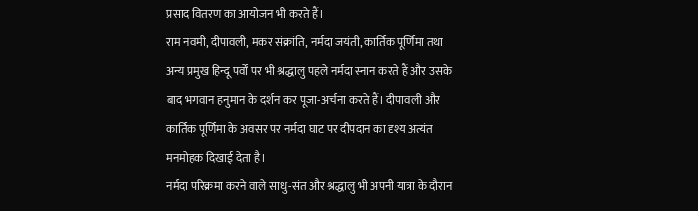प्रसाद वितरण का आयोजन भी करते हैं।
राम नवमी, दीपावली, मकर संक्रांति, नर्मदा जयंती, कार्तिक पूर्णिमा तथा अन्य प्रमुख हिन्दू पर्वों पर भी श्रद्धालु पहले नर्मदा स्नान करते हैं और उसके बाद भगवान हनुमान के दर्शन कर पूजा-अर्चना करते हैं। दीपावली और कार्तिक पूर्णिमा के अवसर पर नर्मदा घाट पर दीपदान का दृश्य अत्यंत मनमोहक दिखाई देता है।
नर्मदा परिक्रमा करने वाले साधु-संत और श्रद्धालु भी अपनी यात्रा के दौरान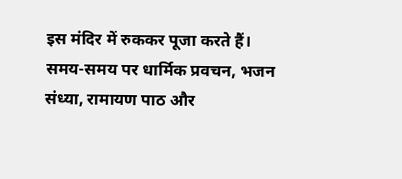इस मंदिर में रुककर पूजा करते हैं। समय-समय पर धार्मिक प्रवचन, भजन संध्या, रामायण पाठ और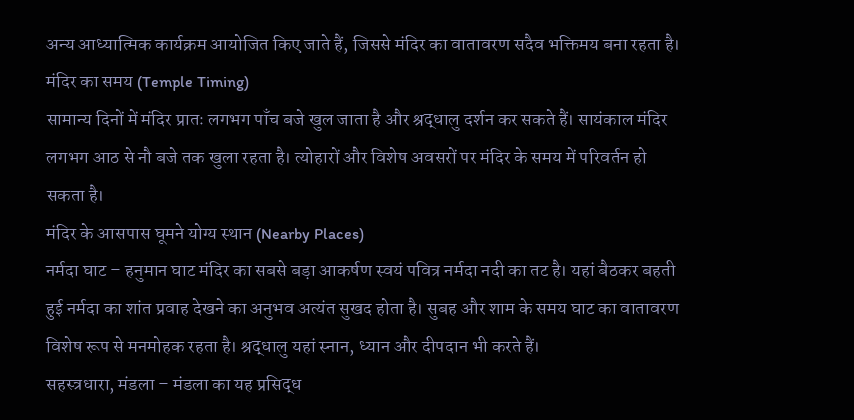अन्य आध्यात्मिक कार्यक्रम आयोजित किए जाते हैं, जिससे मंदिर का वातावरण सदैव भक्तिमय बना रहता है।
मंदिर का समय (Temple Timing)
सामान्य दिनों में मंदिर प्रातः लगभग पाँच बजे खुल जाता है और श्रद्धालु दर्शन कर सकते हैं। सायंकाल मंदिर लगभग आठ से नौ बजे तक खुला रहता है। त्योहारों और विशेष अवसरों पर मंदिर के समय में परिवर्तन हो सकता है।
मंदिर के आसपास घूमने योग्य स्थान (Nearby Places)
नर्मदा घाट – हनुमान घाट मंदिर का सबसे बड़ा आकर्षण स्वयं पवित्र नर्मदा नदी का तट है। यहां बैठकर बहती हुई नर्मदा का शांत प्रवाह देखने का अनुभव अत्यंत सुखद होता है। सुबह और शाम के समय घाट का वातावरण विशेष रूप से मनमोहक रहता है। श्रद्धालु यहां स्नान, ध्यान और दीपदान भी करते हैं।
सहस्त्रधारा, मंडला – मंडला का यह प्रसिद्ध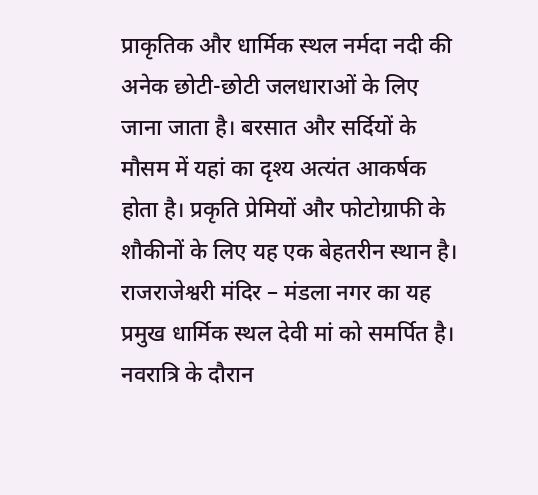प्राकृतिक और धार्मिक स्थल नर्मदा नदी की अनेक छोटी-छोटी जलधाराओं के लिए जाना जाता है। बरसात और सर्दियों के मौसम में यहां का दृश्य अत्यंत आकर्षक होता है। प्रकृति प्रेमियों और फोटोग्राफी के शौकीनों के लिए यह एक बेहतरीन स्थान है।
राजराजेश्वरी मंदिर – मंडला नगर का यह प्रमुख धार्मिक स्थल देवी मां को समर्पित है। नवरात्रि के दौरान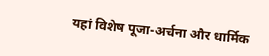यहां विशेष पूजा-अर्चना और धार्मिक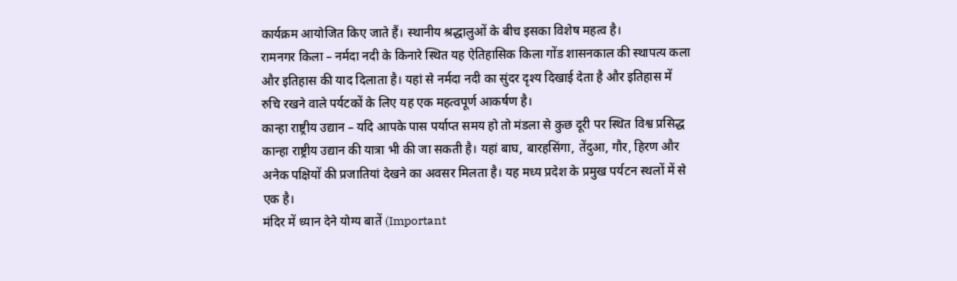कार्यक्रम आयोजित किए जाते हैं। स्थानीय श्रद्धालुओं के बीच इसका विशेष महत्व है।
रामनगर किला – नर्मदा नदी के किनारे स्थित यह ऐतिहासिक किला गोंड शासनकाल की स्थापत्य कला और इतिहास की याद दिलाता है। यहां से नर्मदा नदी का सुंदर दृश्य दिखाई देता है और इतिहास में रुचि रखने वाले पर्यटकों के लिए यह एक महत्वपूर्ण आकर्षण है।
कान्हा राष्ट्रीय उद्यान – यदि आपके पास पर्याप्त समय हो तो मंडला से कुछ दूरी पर स्थित विश्व प्रसिद्ध कान्हा राष्ट्रीय उद्यान की यात्रा भी की जा सकती है। यहां बाघ, बारहसिंगा, तेंदुआ, गौर, हिरण और अनेक पक्षियों की प्रजातियां देखने का अवसर मिलता है। यह मध्य प्रदेश के प्रमुख पर्यटन स्थलों में से एक है।
मंदिर में ध्यान देने योग्य बातें (Important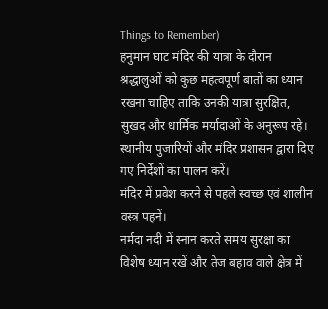Things to Remember)
हनुमान घाट मंदिर की यात्रा के दौरान श्रद्धालुओं को कुछ महत्वपूर्ण बातों का ध्यान रखना चाहिए ताकि उनकी यात्रा सुरक्षित, सुखद और धार्मिक मर्यादाओं के अनुरूप रहे।
स्थानीय पुजारियों और मंदिर प्रशासन द्वारा दिए गए निर्देशों का पालन करें।
मंदिर में प्रवेश करने से पहले स्वच्छ एवं शालीन वस्त्र पहनें।
नर्मदा नदी में स्नान करते समय सुरक्षा का विशेष ध्यान रखें और तेज बहाव वाले क्षेत्र में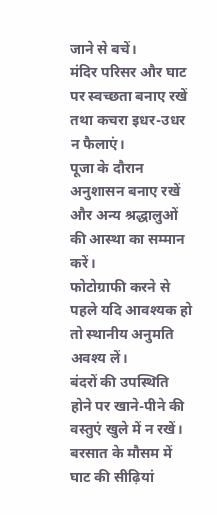जाने से बचें।
मंदिर परिसर और घाट पर स्वच्छता बनाए रखें तथा कचरा इधर-उधर न फैलाएं।
पूजा के दौरान अनुशासन बनाए रखें और अन्य श्रद्धालुओं की आस्था का सम्मान करें।
फोटोग्राफी करने से पहले यदि आवश्यक हो तो स्थानीय अनुमति अवश्य लें।
बंदरों की उपस्थिति होने पर खाने-पीने की वस्तुएं खुले में न रखें।
बरसात के मौसम में घाट की सीढ़ियां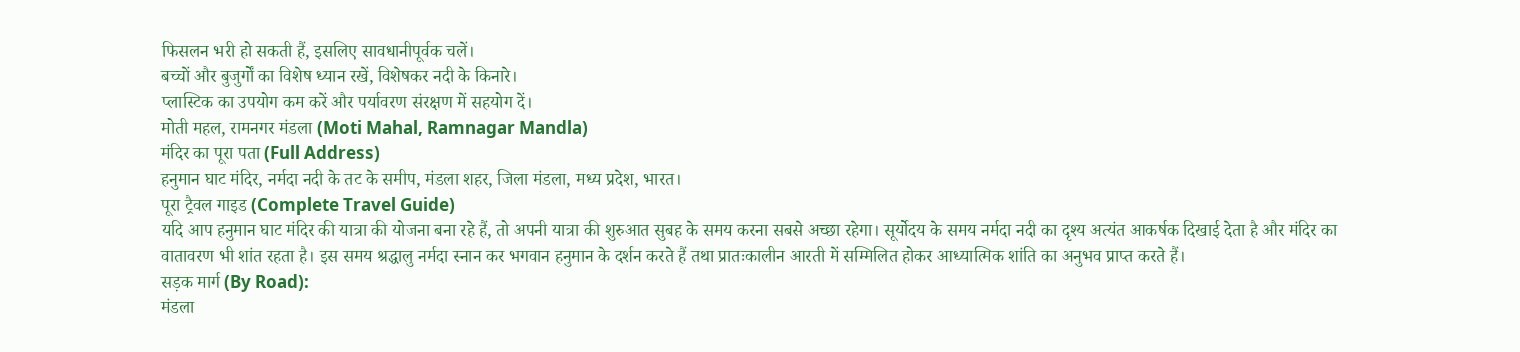फिसलन भरी हो सकती हैं, इसलिए सावधानीपूर्वक चलें।
बच्चों और बुजुर्गों का विशेष ध्यान रखें, विशेषकर नदी के किनारे।
प्लास्टिक का उपयोग कम करें और पर्यावरण संरक्षण में सहयोग दें।
मोती महल, रामनगर मंडला (Moti Mahal, Ramnagar Mandla)
मंदिर का पूरा पता (Full Address)
हनुमान घाट मंदिर, नर्मदा नदी के तट के समीप, मंडला शहर, जिला मंडला, मध्य प्रदेश, भारत।
पूरा ट्रैवल गाइड (Complete Travel Guide)
यदि आप हनुमान घाट मंदिर की यात्रा की योजना बना रहे हैं, तो अपनी यात्रा की शुरुआत सुबह के समय करना सबसे अच्छा रहेगा। सूर्योदय के समय नर्मदा नदी का दृश्य अत्यंत आकर्षक दिखाई देता है और मंदिर का वातावरण भी शांत रहता है। इस समय श्रद्धालु नर्मदा स्नान कर भगवान हनुमान के दर्शन करते हैं तथा प्रातःकालीन आरती में सम्मिलित होकर आध्यात्मिक शांति का अनुभव प्राप्त करते हैं।
सड़क मार्ग (By Road):
मंडला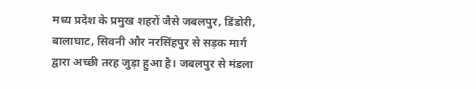मध्य प्रदेश के प्रमुख शहरों जैसे जबलपुर, डिंडोरी, बालाघाट, सिवनी और नरसिंहपुर से सड़क मार्ग द्वारा अच्छी तरह जुड़ा हुआ है। जबलपुर से मंडला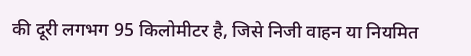की दूरी लगभग 95 किलोमीटर है, जिसे निजी वाहन या नियमित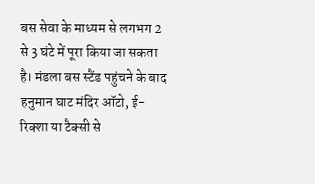बस सेवा के माध्यम से लगभग 2 से 3 घंटे में पूरा किया जा सकता है। मंडला बस स्टैंड पहुंचने के बाद हनुमान घाट मंदिर ऑटो, ई-रिक्शा या टैक्सी से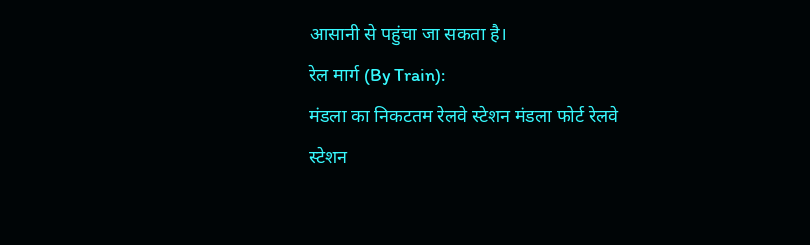आसानी से पहुंचा जा सकता है।
रेल मार्ग (By Train):
मंडला का निकटतम रेलवे स्टेशन मंडला फोर्ट रेलवे स्टेशन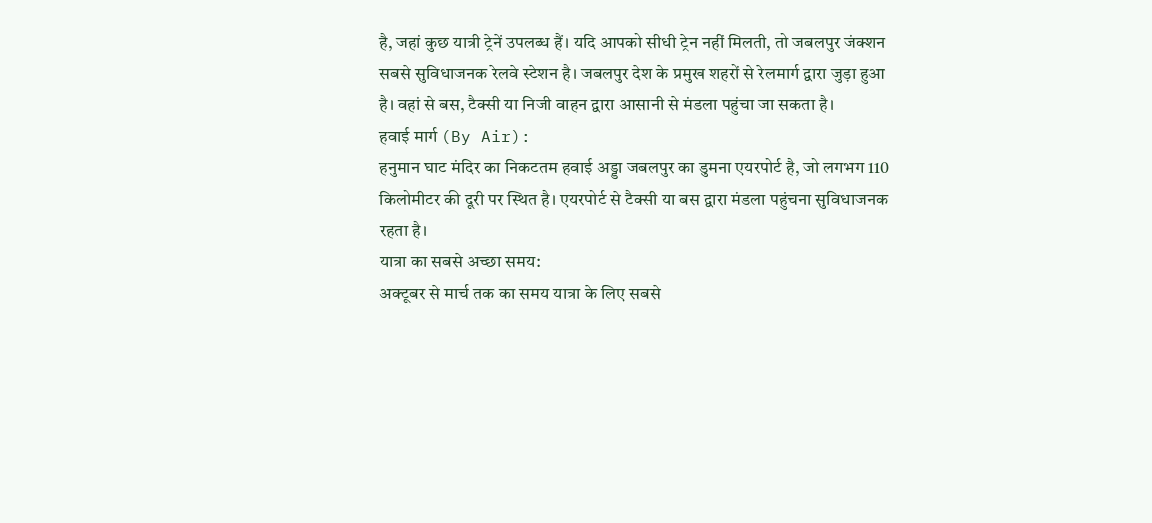है, जहां कुछ यात्री ट्रेनें उपलब्ध हैं। यदि आपको सीधी ट्रेन नहीं मिलती, तो जबलपुर जंक्शन सबसे सुविधाजनक रेलवे स्टेशन है। जबलपुर देश के प्रमुख शहरों से रेलमार्ग द्वारा जुड़ा हुआ है। वहां से बस, टैक्सी या निजी वाहन द्वारा आसानी से मंडला पहुंचा जा सकता है।
हवाई मार्ग (By Air):
हनुमान घाट मंदिर का निकटतम हवाई अड्डा जबलपुर का डुमना एयरपोर्ट है, जो लगभग 110 किलोमीटर की दूरी पर स्थित है। एयरपोर्ट से टैक्सी या बस द्वारा मंडला पहुंचना सुविधाजनक रहता है।
यात्रा का सबसे अच्छा समय:
अक्टूबर से मार्च तक का समय यात्रा के लिए सबसे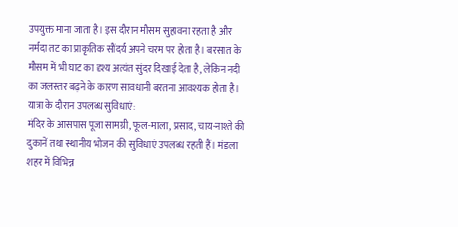उपयुक्त माना जाता है। इस दौरान मौसम सुहावना रहता है और नर्मदा तट का प्राकृतिक सौंदर्य अपने चरम पर होता है। बरसात के मौसम में भी घाट का दृश्य अत्यंत सुंदर दिखाई देता है, लेकिन नदी का जलस्तर बढ़ने के कारण सावधानी बरतना आवश्यक होता है।
यात्रा के दौरान उपलब्ध सुविधाएं:
मंदिर के आसपास पूजा सामग्री, फूल-माला, प्रसाद, चाय-नाश्ते की दुकानें तथा स्थानीय भोजन की सुविधाएं उपलब्ध रहती हैं। मंडला शहर में विभिन्न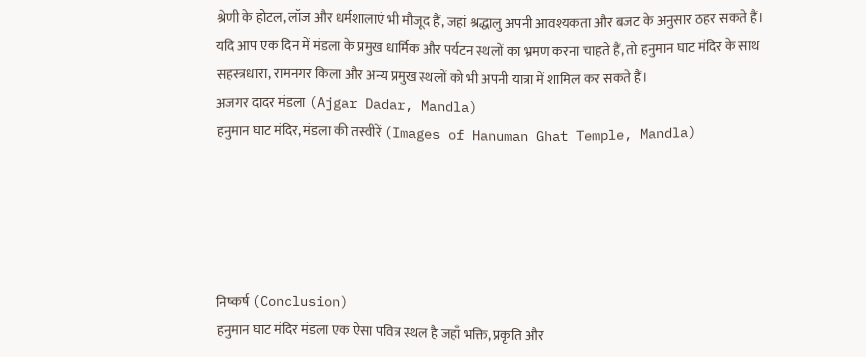श्रेणी के होटल, लॉज और धर्मशालाएं भी मौजूद हैं, जहां श्रद्धालु अपनी आवश्यकता और बजट के अनुसार ठहर सकते हैं। यदि आप एक दिन में मंडला के प्रमुख धार्मिक और पर्यटन स्थलों का भ्रमण करना चाहते हैं, तो हनुमान घाट मंदिर के साथ सहस्त्रधारा, रामनगर किला और अन्य प्रमुख स्थलों को भी अपनी यात्रा में शामिल कर सकते हैं।
अजगर दादर मंडला (Ajgar Dadar, Mandla)
हनुमान घाट मंदिर, मंडला की तस्वीरें (Images of Hanuman Ghat Temple, Mandla)





निष्कर्ष (Conclusion)
हनुमान घाट मंदिर मंडला एक ऐसा पवित्र स्थल है जहाँ भक्ति, प्रकृति और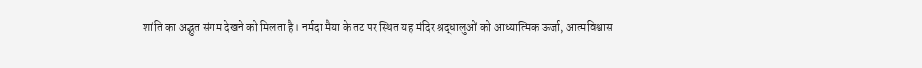शांति का अद्भुत संगम देखने को मिलता है। नर्मदा मैया के तट पर स्थित यह मंदिर श्रद्धालुओं को आध्यात्मिक ऊर्जा, आत्मविश्वास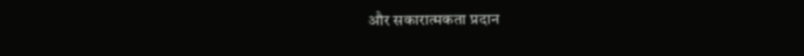और सकारात्मकता प्रदान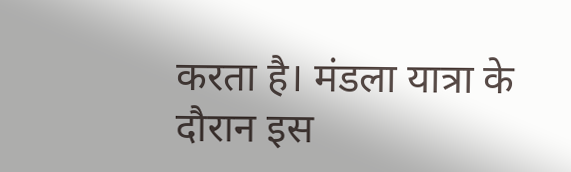करता है। मंडला यात्रा के दौरान इस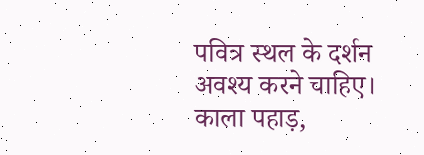पवित्र स्थल के दर्शन अवश्य करने चाहिए।
काला पहाड़,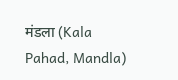मंडला (Kala Pahad, Mandla)